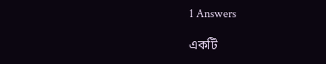1 Answers

একটি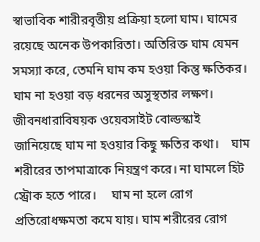স্বাভাবিক শারীরবৃত্তীয় প্রক্রিয়া হলো ঘাম। ঘামের রয়েছে অনেক উপকারিতা। অতিরিক্ত ঘাম যেমন সমস্যা করে, তেমনি ঘাম কম হওয়া কিন্তু ক্ষতিকর। ঘাম না হওয়া বড় ধরনের অসুস্থতার লক্ষণ। জীবনধারাবিষয়ক ওয়েবসাইট বোল্ডস্কাই জানিয়েছে ঘাম না হওয়ার কিছু ক্ষতির কথা।    ঘাম শরীরের তাপমাত্রাকে নিয়ন্ত্রণ করে। না ঘামলে হিট স্ট্রোক হতে পারে।     ঘাম না হলে রোগ প্রতিরোধক্ষমতা কমে যায়। ঘাম শরীরের রোগ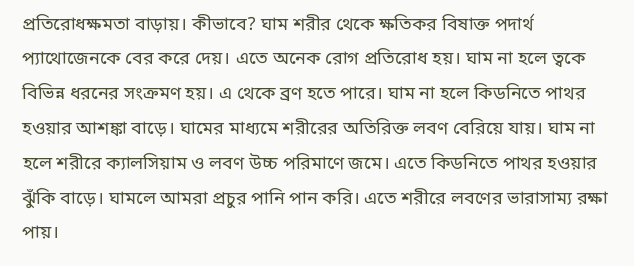প্রতিরোধক্ষমতা বাড়ায়। কীভাবে? ঘাম শরীর থেকে ক্ষতিকর বিষাক্ত পদার্থ প্যাথোজেনকে বের করে দেয়। এতে অনেক রোগ প্রতিরোধ হয়। ঘাম না হলে ত্বকে বিভিন্ন ধরনের সংক্রমণ হয়। এ থেকে ব্রণ হতে পারে। ঘাম না হলে কিডনিতে পাথর হওয়ার আশঙ্কা বাড়ে। ঘামের মাধ্যমে শরীরের অতিরিক্ত লবণ বেরিয়ে যায়। ঘাম না হলে শরীরে ক্যালসিয়াম ও লবণ উচ্চ পরিমাণে জমে। এতে কিডনিতে পাথর হওয়ার ঝুঁকি বাড়ে। ঘামলে আমরা প্রচুর পানি পান করি। এতে শরীরে লবণের ভারাসাম্য রক্ষা পায়।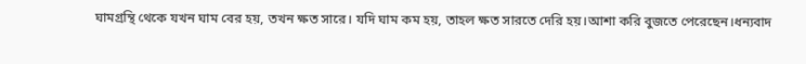ঘামগ্রন্থি থেকে যখন ঘাম বের হয়, তখন ক্ষত সারে। যদি ঘাম কম হয়, তাহল ক্ষত সারতে দেরি হয়।আশা করি বুজতে পেরেছেন।ধন্যবাদ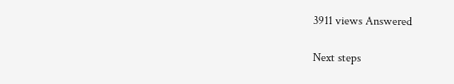3911 views Answered

Next steps